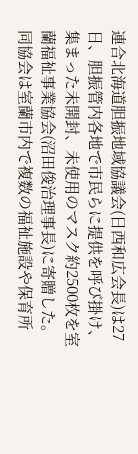連合北海道胆振地域協議会(日西和広会長)は27日、胆振管内各地で市民らに提供を呼び掛け、集まった未開封、未使用のマスク約2500枚を室蘭福祉事業協会(沼田俊治理事長)に寄贈した。同協会は室蘭市内で複数の福祉施設や保育所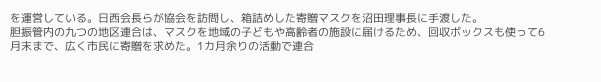を運営している。日西会長らが協会を訪問し、箱詰めした寄贈マスクを沼田理事長に手渡した。
胆振管内の九つの地区連合は、マスクを地域の子どもや高齢者の施設に届けるため、回収ボックスも使って6月末まで、広く市民に寄贈を求めた。1カ月余りの活動で連合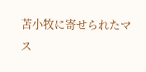苫小牧に寄せられたマス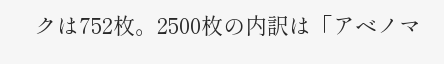クは752枚。2500枚の内訳は「アベノマ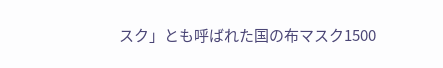スク」とも呼ばれた国の布マスク1500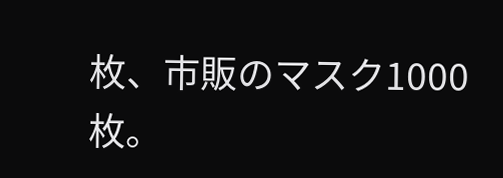枚、市販のマスク1000枚。